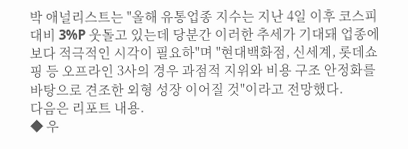박 애널리스트는 "올해 유통업종 지수는 지난 4일 이후 코스피 대비 3%P 웃돌고 있는데 당분간 이러한 추세가 기대돼 업종에 보다 적극적인 시각이 필요하"며 "현대백화점, 신세계, 롯데쇼핑 등 오프라인 3사의 경우 과점적 지위와 비용 구조 안정화를 바탕으로 견조한 외형 성장 이어질 것"이라고 전망했다.
다음은 리포트 내용.
◆ 우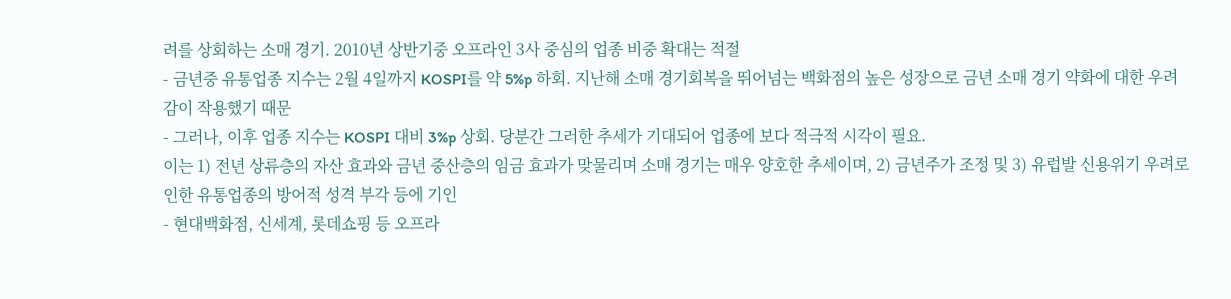려를 상회하는 소매 경기. 2010년 상반기중 오프라인 3사 중심의 업종 비중 확대는 적절
- 금년중 유통업종 지수는 2월 4일까지 KOSPI를 약 5%p 하회. 지난해 소매 경기회복을 뛰어넘는 백화점의 높은 성장으로 금년 소매 경기 약화에 대한 우려감이 작용했기 때문
- 그러나, 이후 업종 지수는 KOSPI 대비 3%p 상회. 당분간 그러한 추세가 기대되어 업종에 보다 적극적 시각이 필요.
이는 1) 전년 상류층의 자산 효과와 금년 중산층의 임금 효과가 맞물리며 소매 경기는 매우 양호한 추세이며, 2) 금년주가 조정 및 3) 유럽발 신용위기 우려로 인한 유통업종의 방어적 성격 부각 등에 기인
- 현대백화점, 신세계, 롯데쇼핑 등 오프라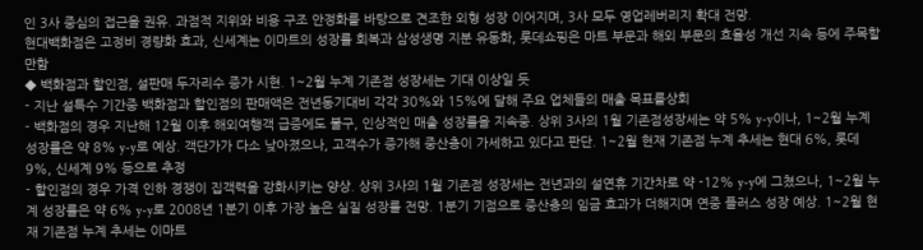인 3사 중심의 접근을 권유. 과점적 지위와 비용 구조 안정화를 바탕으로 견조한 외형 성장 이어지며, 3사 모두 영업레버리지 확대 전망.
현대백화점은 고정비 경량화 효과, 신세계는 이마트의 성장률 회복과 삼성생명 지분 유동화, 롯데쇼핑은 마트 부문과 해외 부문의 효율성 개선 지속 등에 주목할 만함
◆ 백화점과 할인점, 설판매 두자리수 증가 시현. 1~2월 누계 기존점 성장세는 기대 이상일 듯
- 지난 설특수 기간중 백화점과 할인점의 판매액은 전년동기대비 각각 30%와 15%에 달해 주요 업체들의 매출 목표를상회
- 백화점의 경우 지난해 12월 이후 해외여행객 급증에도 불구, 인상적인 매출 성장률을 지속중. 상위 3사의 1월 기존점성장세는 약 5% y-y이나, 1~2월 누계 성장률은 약 8% y-y로 예상. 객단가가 다소 낮아졌으나, 고객수가 증가해 중산층이 가세하고 있다고 판단. 1~2월 현재 기존점 누계 추세는 현대 6%, 롯데 9%, 신세계 9% 등으로 추정
- 할인점의 경우 가격 인하 경쟁이 집객력을 강화시키는 양상. 상위 3사의 1월 기존점 성장세는 전년과의 설연휴 기간차로 약 -12% y-y에 그쳤으나, 1~2월 누계 성장률은 약 6% y-y로 2008년 1분기 이후 가장 높은 실질 성장률 전망. 1분기 기점으로 중산층의 임금 효과가 더해지며 연중 플러스 성장 예상. 1~2월 현재 기존점 누계 추세는 이마트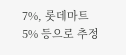7%, 롯데마트 5% 등으로 추정